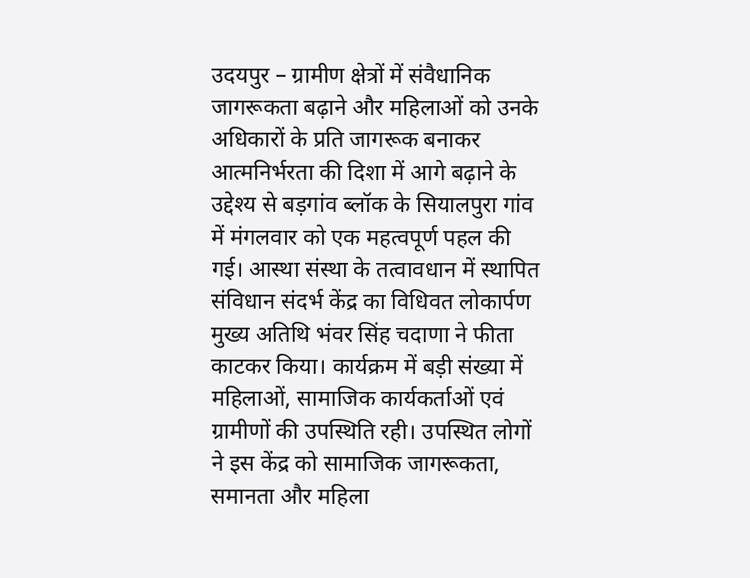उदयपुर – ग्रामीण क्षेत्रों में संवैधानिक जागरूकता बढ़ाने और महिलाओं को उनके अधिकारों के प्रति जागरूक बनाकर आत्मनिर्भरता की दिशा में आगे बढ़ाने के उद्देश्य से बड़गांव ब्लॉक के सियालपुरा गांव में मंगलवार को एक महत्वपूर्ण पहल की गई। आस्था संस्था के तत्वावधान में स्थापित संविधान संदर्भ केंद्र का विधिवत लोकार्पण मुख्य अतिथि भंवर सिंह चदाणा ने फीता काटकर किया। कार्यक्रम में बड़ी संख्या में महिलाओं, सामाजिक कार्यकर्ताओं एवं ग्रामीणों की उपस्थिति रही। उपस्थित लोगों ने इस केंद्र को सामाजिक जागरूकता, समानता और महिला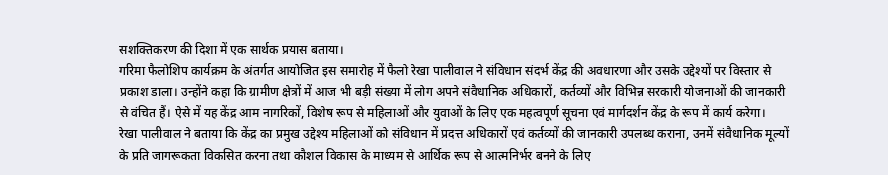सशक्तिकरण की दिशा में एक सार्थक प्रयास बताया।
गरिमा फैलोशिप कार्यक्रम के अंतर्गत आयोजित इस समारोह में फैलो रेखा पालीवाल ने संविधान संदर्भ केंद्र की अवधारणा और उसके उद्देश्यों पर विस्तार से प्रकाश डाला। उन्होंने कहा कि ग्रामीण क्षेत्रों में आज भी बड़ी संख्या में लोग अपने संवैधानिक अधिकारों, कर्तव्यों और विभिन्न सरकारी योजनाओं की जानकारी से वंचित हैं। ऐसे में यह केंद्र आम नागरिकों, विशेष रूप से महिलाओं और युवाओं के लिए एक महत्वपूर्ण सूचना एवं मार्गदर्शन केंद्र के रूप में कार्य करेगा।
रेखा पालीवाल ने बताया कि केंद्र का प्रमुख उद्देश्य महिलाओं को संविधान में प्रदत्त अधिकारों एवं कर्तव्यों की जानकारी उपलब्ध कराना, उनमें संवैधानिक मूल्यों के प्रति जागरूकता विकसित करना तथा कौशल विकास के माध्यम से आर्थिक रूप से आत्मनिर्भर बनने के लिए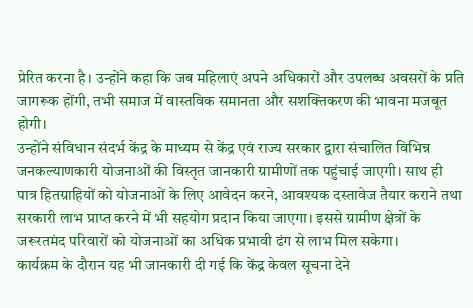प्रेरित करना है। उन्होंने कहा कि जब महिलाएं अपने अधिकारों और उपलब्ध अवसरों के प्रति जागरूक होंगी, तभी समाज में वास्तविक समानता और सशक्तिकरण की भावना मजबूत होगी।
उन्होंने संविधान संदर्भ केंद्र के माध्यम से केंद्र एवं राज्य सरकार द्वारा संचालित विभिन्न जनकल्याणकारी योजनाओं की विस्तृत जानकारी ग्रामीणों तक पहुंचाई जाएगी। साथ ही पात्र हितग्राहियों को योजनाओं के लिए आवेदन करने, आवश्यक दस्तावेज तैयार कराने तथा सरकारी लाभ प्राप्त करने में भी सहयोग प्रदान किया जाएगा। इससे ग्रामीण क्षेत्रों के जरूरतमंद परिवारों को योजनाओं का अधिक प्रभावी ढंग से लाभ मिल सकेगा।
कार्यक्रम के दौरान यह भी जानकारी दी गई कि केंद्र केवल सूचना देने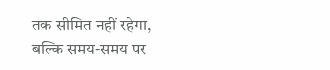तक सीमित नहीं रहेगा, बल्कि समय-समय पर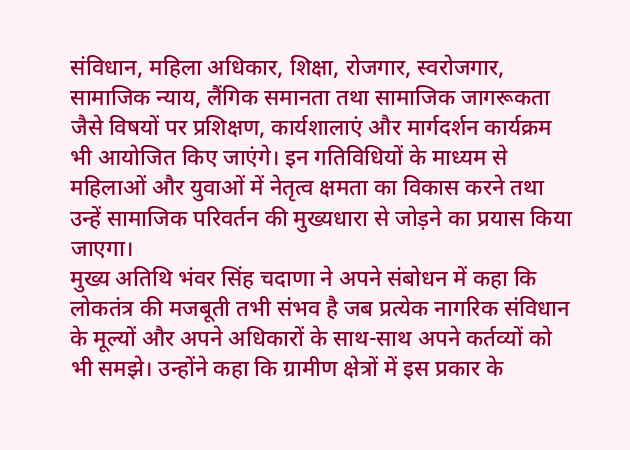संविधान, महिला अधिकार, शिक्षा, रोजगार, स्वरोजगार, सामाजिक न्याय, लैंगिक समानता तथा सामाजिक जागरूकता जैसे विषयों पर प्रशिक्षण, कार्यशालाएं और मार्गदर्शन कार्यक्रम भी आयोजित किए जाएंगे। इन गतिविधियों के माध्यम से महिलाओं और युवाओं में नेतृत्व क्षमता का विकास करने तथा उन्हें सामाजिक परिवर्तन की मुख्यधारा से जोड़ने का प्रयास किया जाएगा।
मुख्य अतिथि भंवर सिंह चदाणा ने अपने संबोधन में कहा कि लोकतंत्र की मजबूती तभी संभव है जब प्रत्येक नागरिक संविधान के मूल्यों और अपने अधिकारों के साथ-साथ अपने कर्तव्यों को भी समझे। उन्होंने कहा कि ग्रामीण क्षेत्रों में इस प्रकार के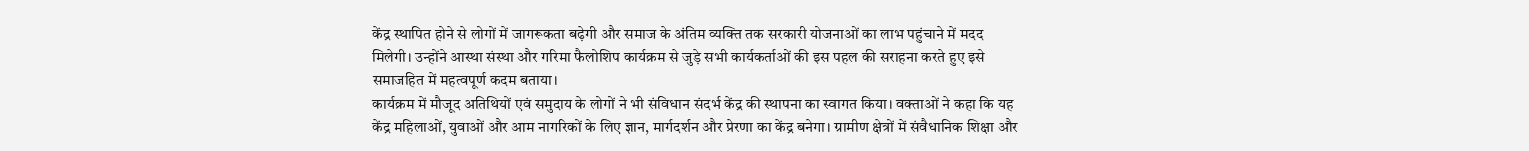केंद्र स्थापित होने से लोगों में जागरूकता बढ़ेगी और समाज के अंतिम व्यक्ति तक सरकारी योजनाओं का लाभ पहुंचाने में मदद मिलेगी। उन्होंने आस्था संस्था और गरिमा फैलोशिप कार्यक्रम से जुड़े सभी कार्यकर्ताओं की इस पहल की सराहना करते हुए इसे समाजहित में महत्वपूर्ण कदम बताया।
कार्यक्रम में मौजूद अतिथियों एवं समुदाय के लोगों ने भी संविधान संदर्भ केंद्र की स्थापना का स्वागत किया। वक्ताओं ने कहा कि यह केंद्र महिलाओं, युवाओं और आम नागरिकों के लिए ज्ञान, मार्गदर्शन और प्रेरणा का केंद्र बनेगा। ग्रामीण क्षेत्रों में संवैधानिक शिक्षा और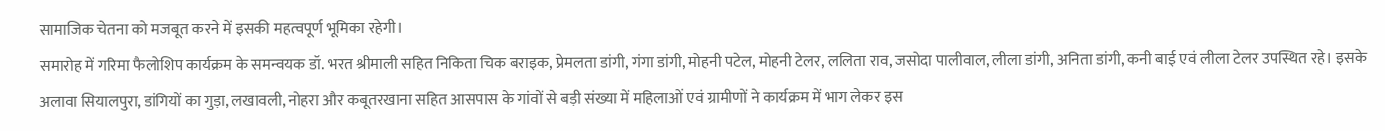सामाजिक चेतना को मजबूत करने में इसकी महत्वपूर्ण भूमिका रहेगी।
समारोह में गरिमा फैलोशिप कार्यक्रम के समन्वयक डॉ. भरत श्रीमाली सहित निकिता चिक बराइक, प्रेमलता डांगी, गंगा डांगी, मोहनी पटेल, मोहनी टेलर, ललिता राव, जसोदा पालीवाल, लीला डांगी, अनिता डांगी, कनी बाई एवं लीला टेलर उपस्थित रहे। इसके अलावा सियालपुरा, डांगियों का गुड़ा, लखावली, नोहरा और कबूतरखाना सहित आसपास के गांवों से बड़ी संख्या में महिलाओं एवं ग्रामीणों ने कार्यक्रम में भाग लेकर इस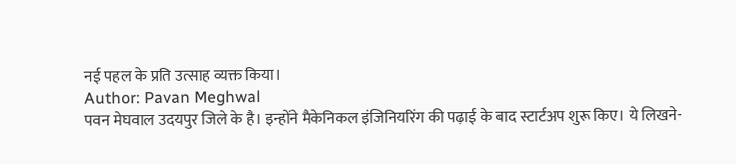नई पहल के प्रति उत्साह व्यक्त किया।
Author: Pavan Meghwal
पवन मेघवाल उदयपुर जिले के है। इन्होंने मैकेनिकल इंजिनियरिंग की पढ़ाई के बाद स्टार्टअप शुरू किए। ये लिखने-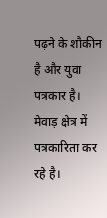पढ़ने के शौकीन है और युवा पत्रकार है। मेवाड़ क्षेत्र में पत्रकारिता कर रहे है।